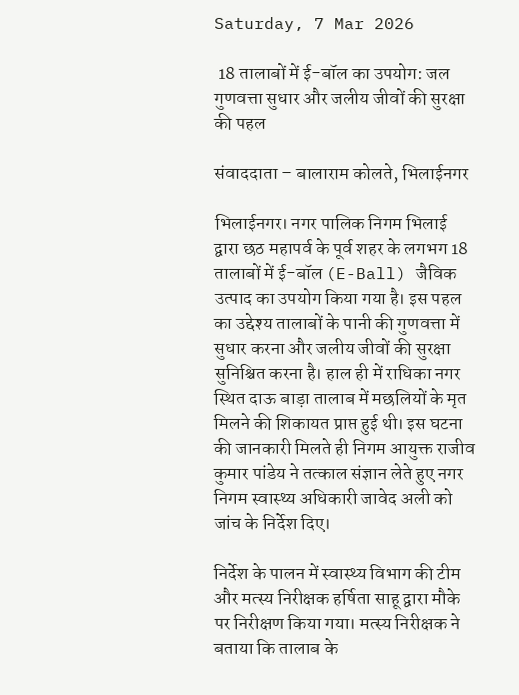Saturday, 7 Mar 2026

 18 तालाबों में ई-बॉल का उपयोग: जल गुणवत्ता सुधार और जलीय जीवों की सुरक्षा की पहल

संवाददाता – बालाराम कोलते, भिलाईनगर

भिलाईनगर। नगर पालिक निगम भिलाई द्वारा छठ महापर्व के पूर्व शहर के लगभग 18 तालाबों में ई-बॉल (E-Ball) जैविक उत्पाद का उपयोग किया गया है। इस पहल का उद्देश्य तालाबों के पानी की गुणवत्ता में सुधार करना और जलीय जीवों की सुरक्षा सुनिश्चित करना है। हाल ही में राधिका नगर स्थित दाऊ बाड़ा तालाब में मछलियों के मृत मिलने की शिकायत प्राप्त हुई थी। इस घटना की जानकारी मिलते ही निगम आयुक्त राजीव कुमार पांडेय ने तत्काल संज्ञान लेते हुए नगर निगम स्वास्थ्य अधिकारी जावेद अली को जांच के निर्देश दिए।

निर्देश के पालन में स्वास्थ्य विभाग की टीम और मत्स्य निरीक्षक हर्षिता साहू द्वारा मौके पर निरीक्षण किया गया। मत्स्य निरीक्षक ने बताया कि तालाब के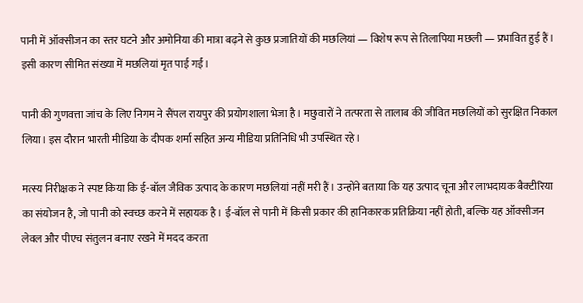पानी में ऑक्सीजन का स्तर घटने और अमोनिया की मात्रा बढ़ने से कुछ प्रजातियों की मछलियां — विशेष रूप से तिलापिया मछली — प्रभावित हुई हैं। इसी कारण सीमित संख्या में मछलियां मृत पाई गईं।

पानी की गुणवत्ता जांच के लिए निगम ने सैंपल रायपुर की प्रयोगशाला भेजा है। मछुवारों ने तत्परता से तालाब की जीवित मछलियों को सुरक्षित निकाल लिया। इस दौरान भारती मीडिया के दीपक शर्मा सहित अन्य मीडिया प्रतिनिधि भी उपस्थित रहे।

मत्स्य निरीक्षक ने स्पष्ट किया कि ई-बॉल जैविक उत्पाद के कारण मछलियां नहीं मरी हैं। उन्होंने बताया कि यह उत्पाद चूना और लाभदायक बैक्टीरिया का संयोजन है, जो पानी को स्वच्छ करने में सहायक है। ई-बॉल से पानी में किसी प्रकार की हानिकारक प्रतिक्रिया नहीं होती, बल्कि यह ऑक्सीजन लेवल और पीएच संतुलन बनाए रखने में मदद करता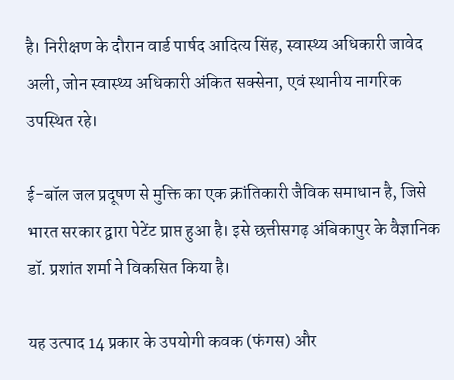है। निरीक्षण के दौरान वार्ड पार्षद आदित्य सिंह, स्वास्थ्य अधिकारी जावेद अली, जोन स्वास्थ्य अधिकारी अंकित सक्सेना, एवं स्थानीय नागरिक उपस्थित रहे।

ई-बॉल जल प्रदूषण से मुक्ति का एक क्रांतिकारी जैविक समाधान है, जिसे भारत सरकार द्वारा पेटेंट प्राप्त हुआ है। इसे छत्तीसगढ़ अंबिकापुर के वैज्ञानिक डॉ. प्रशांत शर्मा ने विकसित किया है।

यह उत्पाद 14 प्रकार के उपयोगी कवक (फंगस) और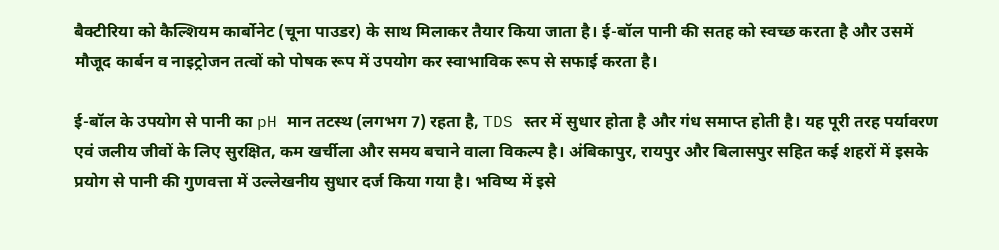बैक्टीरिया को कैल्शियम कार्बोनेट (चूना पाउडर) के साथ मिलाकर तैयार किया जाता है। ई-बॉल पानी की सतह को स्वच्छ करता है और उसमें मौजूद कार्बन व नाइट्रोजन तत्वों को पोषक रूप में उपयोग कर स्वाभाविक रूप से सफाई करता है।

ई-बॉल के उपयोग से पानी का pH मान तटस्थ (लगभग 7) रहता है, TDS स्तर में सुधार होता है और गंध समाप्त होती है। यह पूरी तरह पर्यावरण एवं जलीय जीवों के लिए सुरक्षित, कम खर्चीला और समय बचाने वाला विकल्प है। अंबिकापुर, रायपुर और बिलासपुर सहित कई शहरों में इसके प्रयोग से पानी की गुणवत्ता में उल्लेखनीय सुधार दर्ज किया गया है। भविष्य में इसे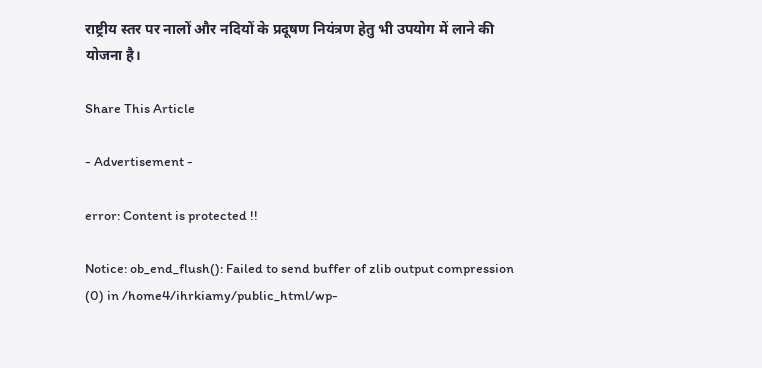राष्ट्रीय स्तर पर नालों और नदियों के प्रदूषण नियंत्रण हेतु भी उपयोग में लाने की योजना है।

Share This Article

- Advertisement -

error: Content is protected !!

Notice: ob_end_flush(): Failed to send buffer of zlib output compression (0) in /home4/ihrkiamy/public_html/wp-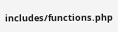includes/functions.php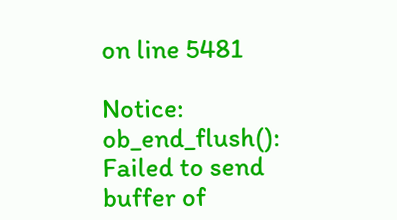on line 5481

Notice: ob_end_flush(): Failed to send buffer of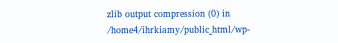zlib output compression (0) in /home4/ihrkiamy/public_html/wp-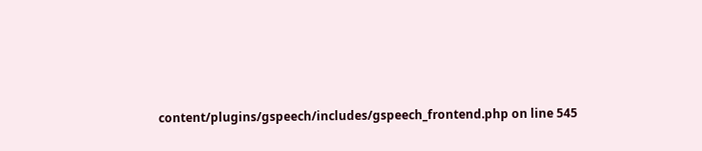content/plugins/gspeech/includes/gspeech_frontend.php on line 545